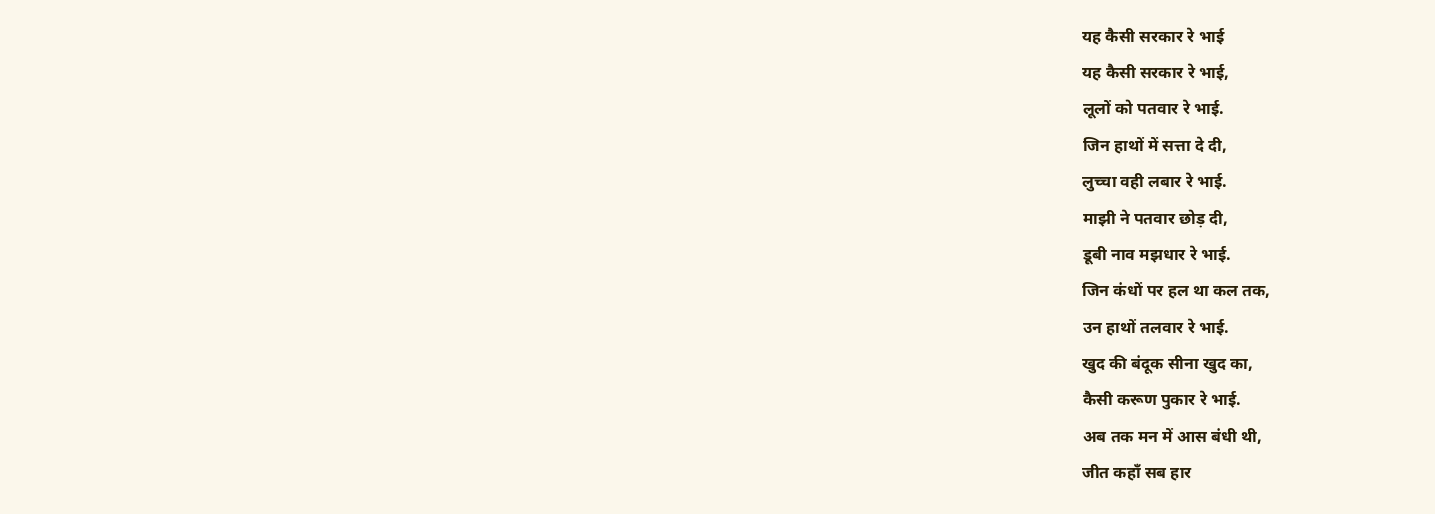यह कैसी सरकार रे भाई
यह कैसी सरकार रे भाई,
लूलों को पतवार रे भाई.
जिन हाथों में सत्ता दे दी,
लुच्चा वही लबार रे भाई.
माझी ने पतवार छोड़ दी,
डूबी नाव मझधार रे भाई.
जिन कंधों पर हल था कल तक,
उन हाथों तलवार रे भाई.
खुद की बंदूक सीना खुद का,
कैसी करूण पुकार रे भाई.
अब तक मन में आस बंधी थी,
जीत कहाँ सब हार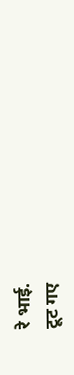रे भाई.
टूट गए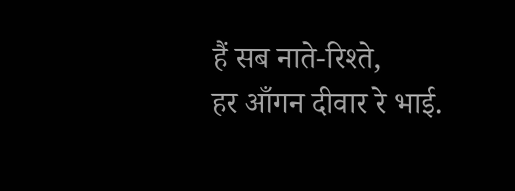हैं सब नाते-रिश्ते,
हर आँगन दीवार रे भाई.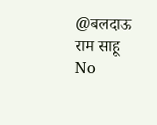@बलदाऊ राम साहू
No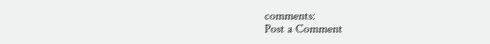comments:
Post a Comment